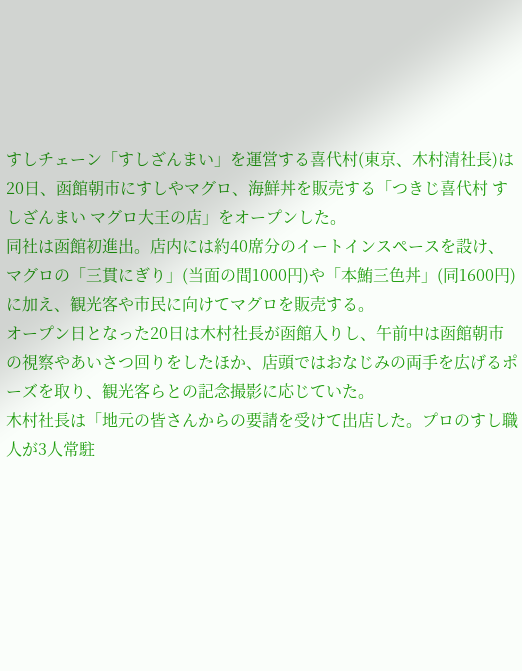すしチェーン「すしざんまい」を運営する喜代村(東京、木村清社長)は20日、函館朝市にすしやマグロ、海鮮丼を販売する「つきじ喜代村 すしざんまい マグロ大王の店」をオープンした。
同社は函館初進出。店内には約40席分のイートインスペースを設け、マグロの「三貫にぎり」(当面の間1000円)や「本鮪三色丼」(同1600円)に加え、観光客や市民に向けてマグロを販売する。
オープン日となった20日は木村社長が函館入りし、午前中は函館朝市の視察やあいさつ回りをしたほか、店頭ではおなじみの両手を広げるポーズを取り、観光客らとの記念撮影に応じていた。
木村社長は「地元の皆さんからの要請を受けて出店した。プロのすし職人が3人常駐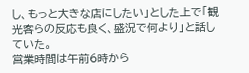し、もっと大きな店にしたい」とした上で「観光客らの反応も良く、盛況で何より」と話していた。
営業時間は午前6時から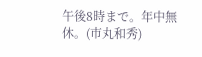午後8時まで。年中無休。(市丸和秀)